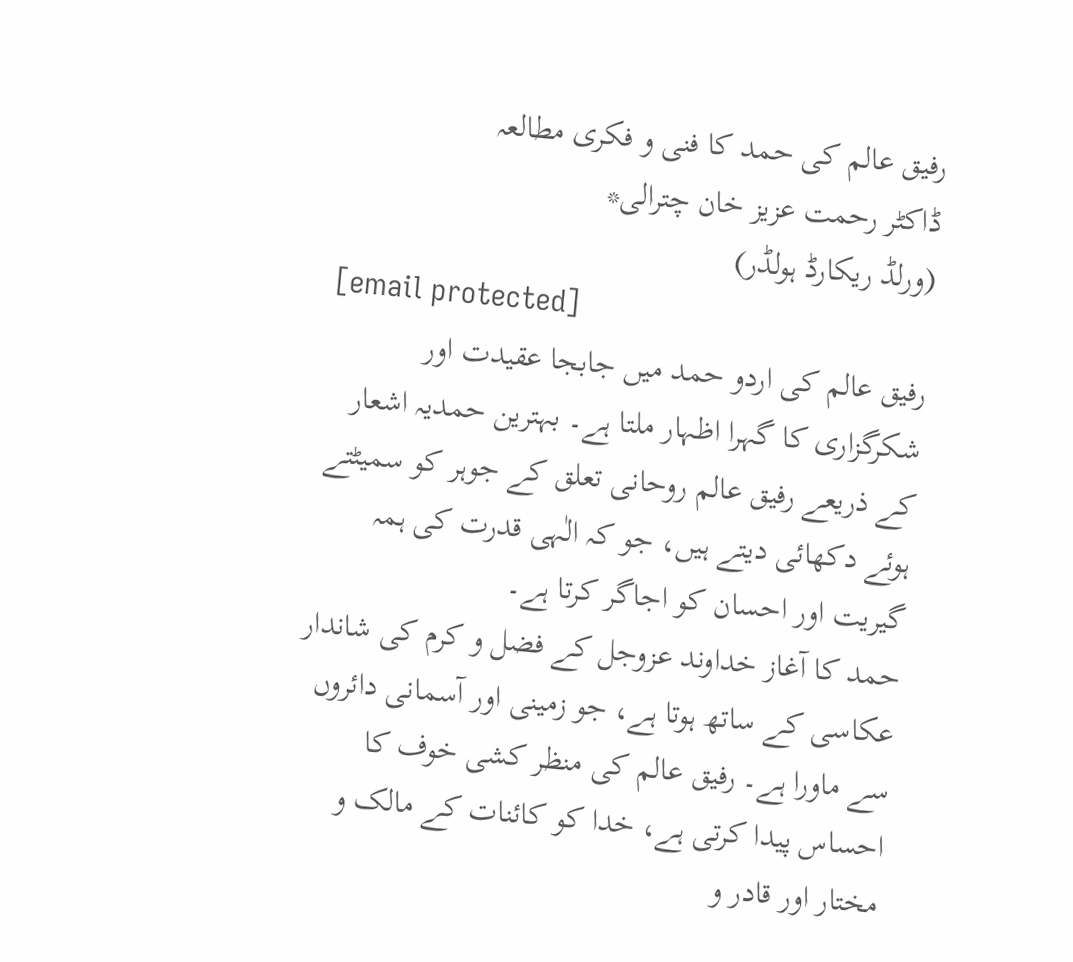رفیق عالم کی حمد کا فنی و فکری مطالعہ
ڈاکٹر رحمت عزیز خان چترالی*
(ورلڈ ریکارڈ ہولڈر)
[email protected]
رفیق عالم کی اردو حمد میں جابجا عقیدت اور شکرگزاری کا گہرا اظہار ملتا ہے۔ بہترین حمدیہ اشعار کے ذریعے رفیق عالم روحانی تعلق کے جوہر کو سمیٹتے ہوئے دکھائی دیتے ہیں، جو کہ الٰہی قدرت کی ہمہ گیریت اور احسان کو اجاگر کرتا ہے۔
حمد کا آغاز خداوند عزوجل کے فضل و کرم کی شاندار عکاسی کے ساتھ ہوتا ہے، جو زمینی اور آسمانی دائروں سے ماورا ہے۔ رفیق عالم کی منظر کشی خوف کا احساس پیدا کرتی ہے، خدا کو کائنات کے مالک و مختار اور قادر و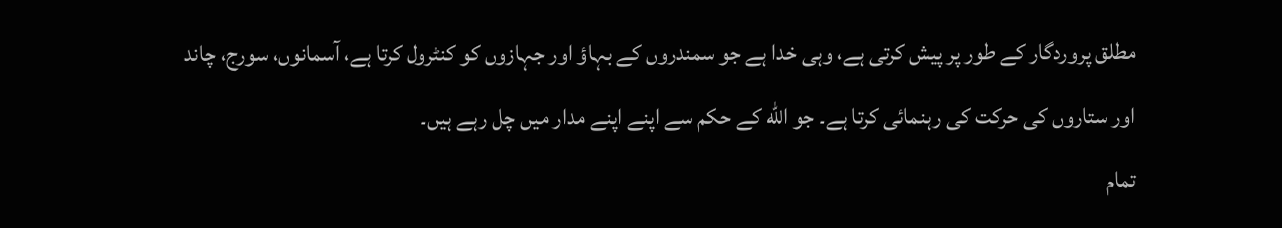مطلق پروردگار کے طور پر پیش کرتی ہے، وہی خدا ہے جو سمندروں کے بہاؤ اور جہازوں کو کنٹرول کرتا ہے، آسمانوں، سورج، چاند اور ستاروں کی حرکت کی رہنمائی کرتا ہے۔ جو الله کے حکم سے اپنے اپنے مدار میں چل رہے ہیں۔
تمام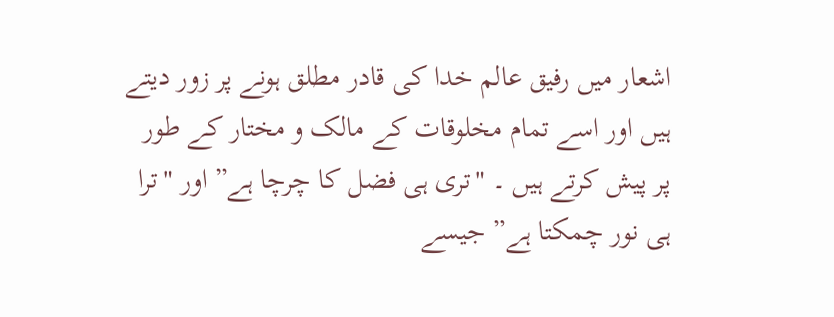اشعار میں رفیق عالم خدا کی قادر مطلق ہونے پر زور دیتے ہیں اور اسے تمام مخلوقات کے مالک و مختار کے طور پر پیش کرتے ہیں ۔ "تری ہی فضل کا چرچا ہے” اور "ترا ہی نور چمکتا ہے” جیسے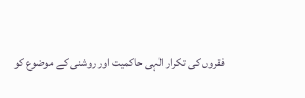فقروں کی تکرار الٰہی حاکمیت اور روشنی کے موضوع کو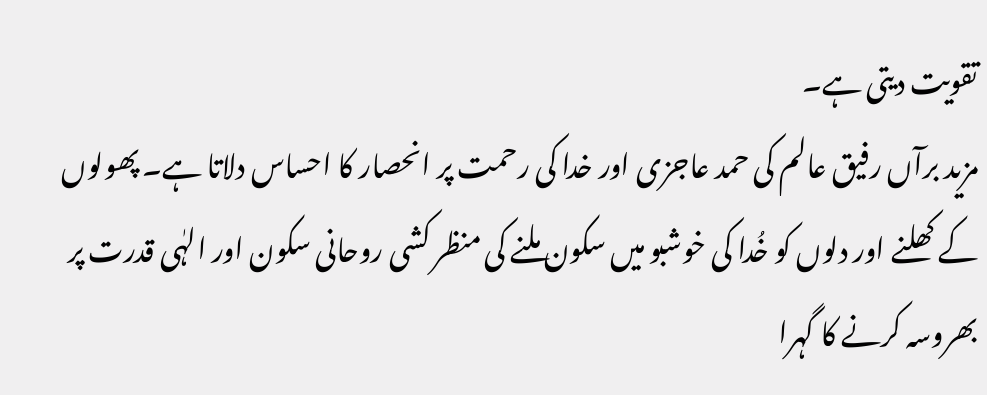تقویت دیتی ہے۔
مزید برآں رفیق عالم کی حمد عاجزی اور خدا کی رحمت پر انحصار کا احساس دلاتا ہے۔ پھولوں کے کھلنے اور دلوں کو خُدا کی خوشبو میں سکون ملنے کی منظر کشی روحانی سکون اور الہٰی قدرت پر بھروسہ کرنے کا گہرا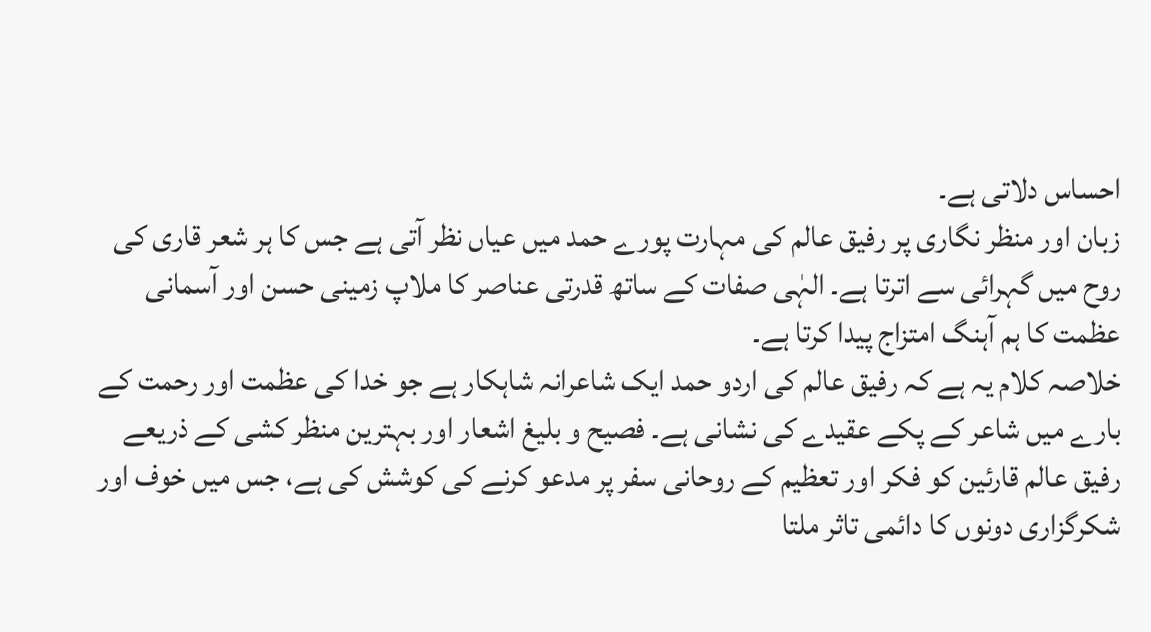احساس دلاتی ہے۔
زبان اور منظر نگاری پر رفیق عالم کی مہارت پورے حمد میں عیاں نظر آتی ہے جس کا ہر شعر قاری کی روح میں گہرائی سے اترتا ہے۔ الہٰی صفات کے ساتھ قدرتی عناصر کا ملاپ زمینی حسن اور آسمانی عظمت کا ہم آہنگ امتزاج پیدا کرتا ہے۔
خلاصہ کلام یہ ہے کہ رفیق عالم کی اردو حمد ایک شاعرانہ شاہکار ہے جو خدا کی عظمت اور رحمت کے بارے میں شاعر کے پکے عقیدے کی نشانی ہے۔ فصیح و بلیغ اشعار اور بہترین منظر کشی کے ذریعے رفیق عالم قارئین کو فکر اور تعظیم کے روحانی سفر پر مدعو کرنے کی کوشش کی ہے، جس میں خوف اور شکرگزاری دونوں کا دائمی تاثر ملتا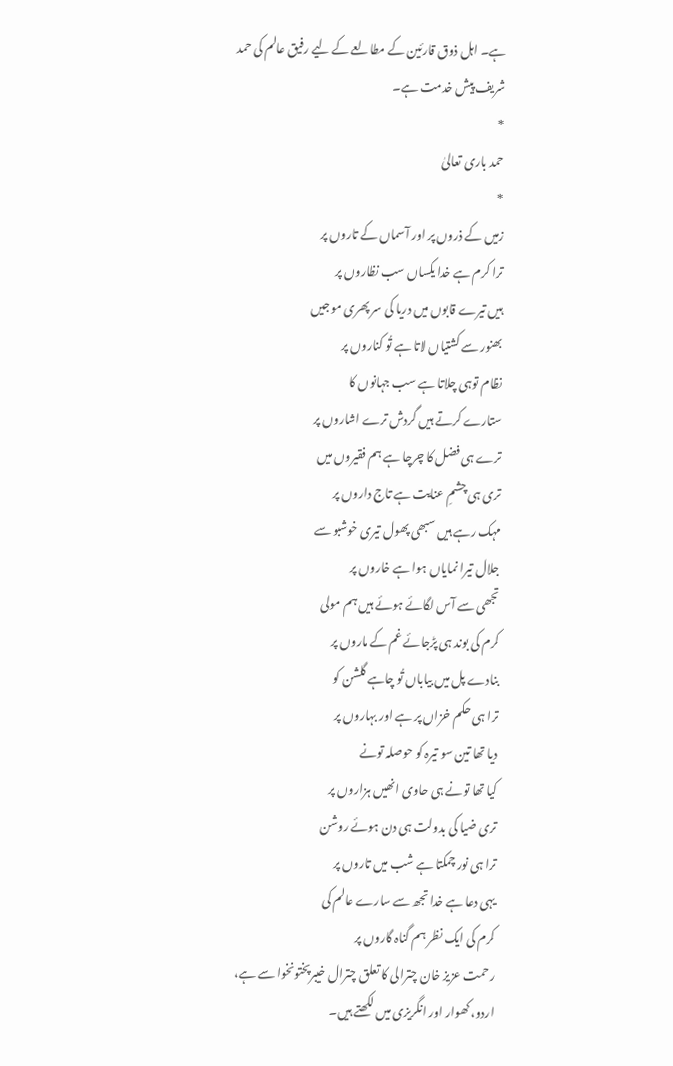ہے۔ اہل ذوق قارئین کے مطالعے کے لیے رفیق عالم کی حمد شریف پیش خدمت ہے۔
*
حمد باری تعالیٰ
*
زمیں کے ذروں پر اور آسماں کے تاروں پر
ترا کرم ہے خدا یکساں سب نظاروں پر
ہیں تیرے قابوں میں دریا کی سر پھری موجیں
بھنور سے کشتیاں لاتا ہے تُو کناروں پر
نظام توہی چلاتا ہے سب جہانوں کا
ستارے کرتے ہیں گردش ترے اشاروں پر
ترے ہی فضل کا چرچا ہے ہم فقیروں میں
تری ہی چشمِ عنایت ہے تاج داروں پر
مہک رہے ہیں سبھی پھول تیری خوشبو سے
جلال تیرا نمایاں ہوا ہے خاروں پر
تجھی سے آس لگائے ہوئے ہیں ہم مولی
کرم کی بوند ہی پڑجائے غم کے ماروں پر
بنادے پل میں بیاباں تُو چاہے گلشن کو
ترا ہی حکم خزاں پر ہے اور بہاروں پر
دیا تھا تین سو تیرہ کو حوصلہ تونے
کیا تھا تونے ہی حاوی انھیں ہزاروں پر
تری ضیا کی بدولت ہی دن ہوئے روشن
ترا ہی نور چمکتا ہے شب میں تاروں پر
یہی دعا ہے خدا تجھ سے سارے عالم کی
کرم کی ایک نظر ہم گناہ گاروں پر
رحمت عزیز خان چترالی کا تعلق چترال خیبرپختونخوا سے ہے، اردو، کھوار اور انگریزی میں لکھتے ہیں۔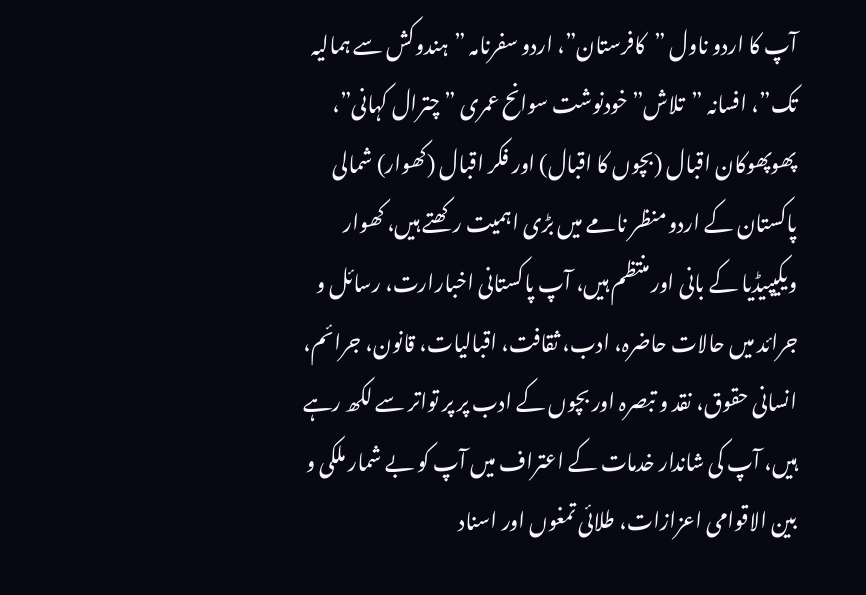آپ کا اردو ناول ”کافرستان”، اردو سفرنامہ ”ہندوکش سے ہمالیہ تک”، افسانہ ”تلاش” خودنوشت سوانح عمری ”چترال کہانی”، پھوپھوکان اقبال (بچوں کا اقبال) اور فکر اقبال (کھوار) شمالی پاکستان کے اردو منظر نامے میں بڑی اہمیت رکھتے ہیں، کھوار ویکیپیڈیا کے بانی اور منتظم ہیں، آپ پاکستانی اخبارارت، رسائل و جرائد میں حالات حاضرہ، ادب، ثقافت، اقبالیات، قانون، جرائم، انسانی حقوق، نقد و تبصرہ اور بچوں کے ادب پر پر تواتر سے لکھ رہے ہیں، آپ کی شاندار خدمات کے اعتراف میں آپ کو بے شمار ملکی و بین الاقوامی اعزازات، طلائی تمغوں اور اسناد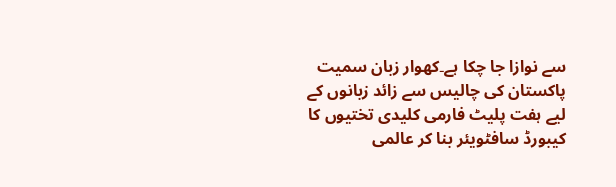سے نوازا جا چکا ہے۔کھوار زبان سمیت پاکستان کی چالیس سے زائد زبانوں کے لیے ہفت پلیٹ فارمی کلیدی تختیوں کا کیبورڈ سافٹویئر بنا کر عالمی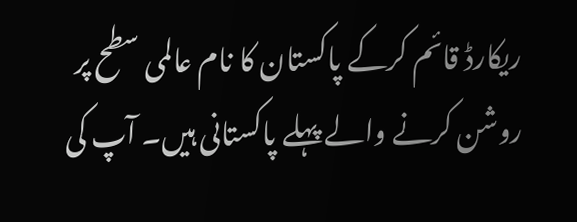ریکارڈ قائم کرکے پاکستان کا نام عالمی سطح پر روشن کرنے والے پہلے پاکستانی ہیں۔ آپ کی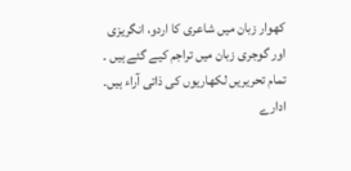کھوار زبان میں شاعری کا اردو، انگریزی اور گوجری زبان میں تراجم کیے گئے ہیں ۔
تمام تحریریں لکھاریوں کی ذاتی آراء ہیں۔ ادارے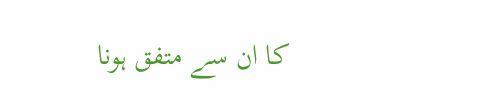کا ان سے متفق ہونا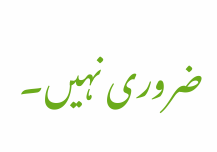ضروری نہیں۔